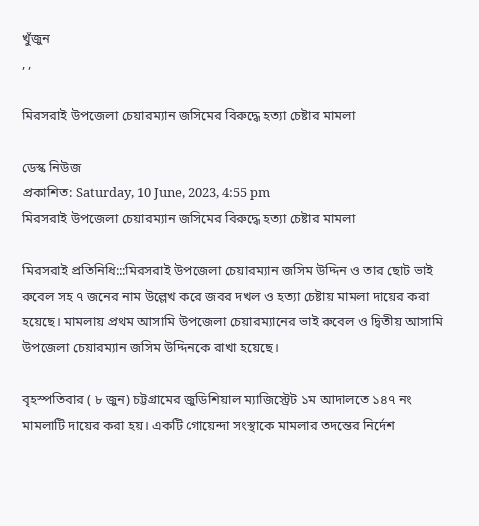খুঁজুন
, ,

মিরসরাই উপজেলা চেয়ারম্যান জসিমের বিরুদ্ধে হত্যা চেষ্টার মামলা

ডেস্ক নিউজ
প্রকাশিত: Saturday, 10 June, 2023, 4:55 pm
মিরসরাই উপজেলা চেয়ারম্যান জসিমের বিরুদ্ধে হত্যা চেষ্টার মামলা

মিরসরাই প্রতিনিধি:::মিরসরাই উপজেলা চেয়ারম্যান জসিম উদ্দিন ও তার ছোট ভাই রুবেল সহ ৭ জনের নাম উল্লেখ করে জবর দখল ও হত্যা চেষ্টায় মামলা দায়ের করা হয়েছে। মামলায় প্রথম আসামি উপজেলা চেয়ারম্যানের ভাই রুবেল ও দ্বিতীয় আসামি উপজেলা চেয়ারম্যান জসিম উদ্দিনকে রাখা হয়েছে।

বৃহস্পতিবার ( ৮ জুন) চট্টগ্রামের জুডিশিয়াল ম্যাজিস্ট্রেট ১ম আদালতে ১৪৭ নং মামলাটি দায়ের করা হয়। একটি গোয়েন্দা সংস্থাকে মামলার তদন্তের নির্দেশ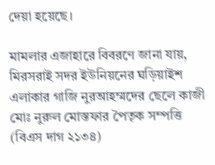দেয়া হয়েছে।

মামলার এজাহারে বিবরণে জানা যায়, মিরসরাই সদর ইউনিয়নের ঘড়িয়াইশ এলাকার গাজি নুরআহম্মদের ছেলে কাজী মোঃ নুরুল মোস্তফার পৈতৃক সম্পত্তি (বিএস দাগ ২১৩৪)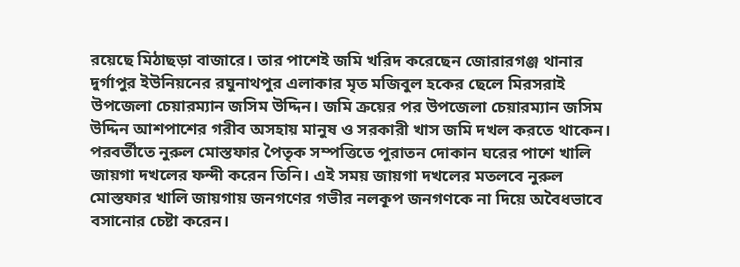রয়েছে মিঠাছড়া বাজারে। তার পাশেই জমি খরিদ করেছেন জোরারগঞ্জ থানার দুর্গাপুর ইউনিয়নের রঘুনাথপুর এলাকার মৃত মজিবুল হকের ছেলে মিরসরাই উপজেলা চেয়ারম্যান জসিম উদ্দিন। জমি ক্রয়ের পর উপজেলা চেয়ারম্যান জসিম উদ্দিন আশপাশের গরীব অসহায় মানুষ ও সরকারী খাস জমি দখল করতে থাকেন। পরবর্তীতে নুরুল মোস্তফার পৈতৃক সম্পত্তিতে পুরাতন দোকান ঘরের পাশে খালি জায়গা দখলের ফন্দী করেন তিনি। এই সময় জায়গা দখলের মতলবে নুরুল মোস্তফার খালি জায়গায় জনগণের গভীর নলকূপ জনগণকে না দিয়ে অবৈধভাবে বসানোর চেষ্টা করেন।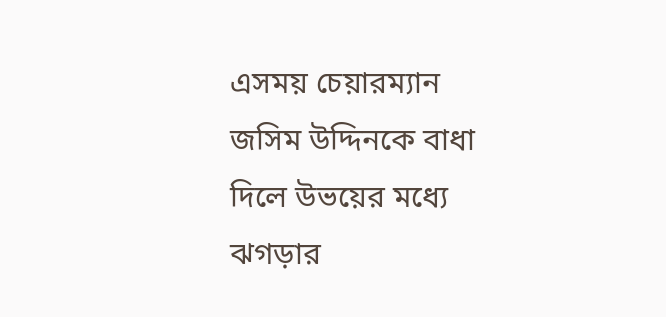এসময় চেয়ারম্যান জসিম উদ্দিনকে বাধা দিলে উভয়ের মধ্যে ঝগড়ার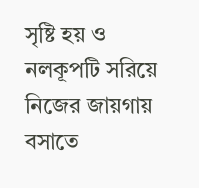সৃষ্টি হয় ও নলকূপটি সরিয়ে নিজের জায়গায় বসাতে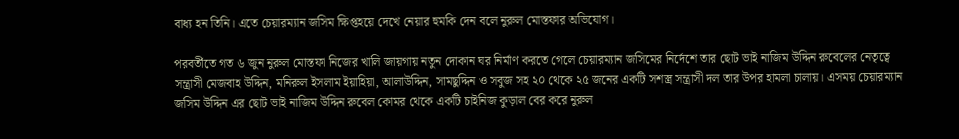বাধ্য হন তিনি। এতে চেয়ারম্যান জসিম ক্ষিপ্তহয়ে দেখে নেয়ার হুমকি দেন বলে নুরুল মোস্তফার অভিযোগ।

পরবর্তীতে গত ৬ জুন নুরুল মোস্তফা নিজের খালি জায়গায় নতুন দোকান ঘর নির্মাণ করতে গেলে চেয়ারম্যান জসিমের নির্দেশে তার ছোট ভাই নাজিম উদ্দিন রুবেলের নেতৃত্বে সন্ত্রাসী মেজবাহ উদ্দিন, মনিরুল ইসলাম ইয়াহিয়া, আলাউদ্দিন, সামছুদ্দিন ও সবুজ সহ ২০ থেকে ২৫ জনের একটি সশস্ত্র সন্ত্রাসী দল তার উপর হামলা চালায়। এসময় চেয়ারম্যান জসিম উদ্দিন এর ছোট ভাই নাজিম উদ্দিন রুবেল কোমর থেকে একটি চাইনিজ কুড়াল বের করে নুরুল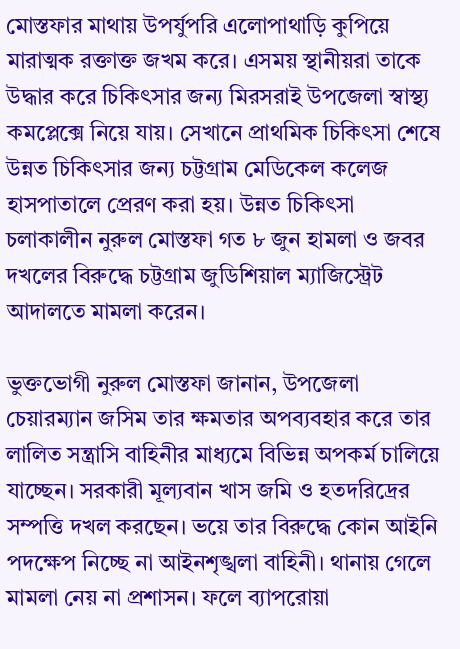মোস্তফার মাথায় উপর্যুপরি এলোপাথাড়ি কুপিয়ে মারাত্মক রক্তাক্ত জখম করে। এসময় স্থানীয়রা তাকে উদ্ধার করে চিকিৎসার জন্য মিরসরাই উপজেলা স্বাস্থ্য কমপ্লেক্সে নিয়ে যায়। সেখানে প্রাথমিক চিকিৎসা শেষে উন্নত চিকিৎসার জন্য চট্টগ্রাম মেডিকেল কলেজ হাসপাতালে প্রেরণ করা হয়। উন্নত চিকিৎসা চলাকালীন নুরুল মোস্তফা গত ৮ জুন হামলা ও জবর দখলের বিরুদ্ধে চট্টগ্রাম জুডিশিয়াল ম্যাজিস্ট্রেট আদালতে মামলা করেন।

ভুক্তভোগী নুরুল মোস্তফা জানান, উপজেলা চেয়ারম্যান জসিম তার ক্ষমতার অপব্যবহার করে তার লালিত সন্ত্রাসি বাহিনীর মাধ্যমে বিভিন্ন অপকর্ম চালিয়ে যাচ্ছেন। সরকারী মূল্যবান খাস জমি ও হতদরিদ্রের সম্পত্তি দখল করছেন। ভয়ে তার বিরুদ্ধে কোন আইনি পদক্ষেপ নিচ্ছে না আইনশৃঙ্খলা বাহিনী। থানায় গেলে মামলা নেয় না প্রশাসন। ফলে ব্যাপরোয়া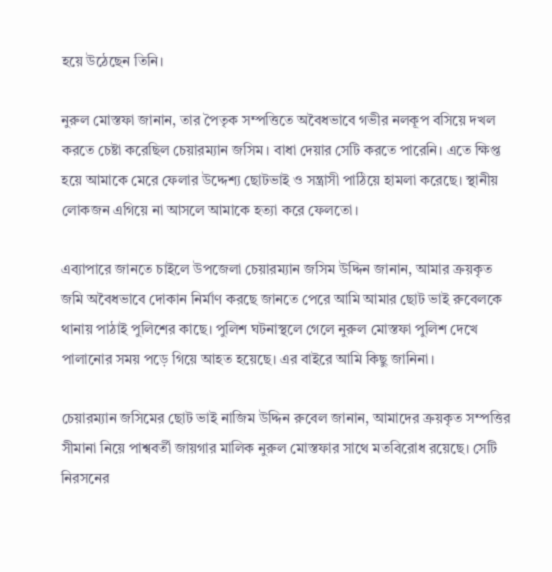হয়ে উঠেছেন তিনি।

নুরুল মোস্তফা জানান, তার পৈতৃক সম্পত্তিতে অবৈধভাবে গভীর নলকূপ বসিয়ে দখল করতে চেষ্টা করেছিল চেয়ারম্যান জসিম। বাধা দেয়ার সেটি করতে পারেনি। এতে ক্ষিপ্ত হয়ে আমাকে মেরে ফেলার উদ্দেশ্য ছোটভাই ও সন্ত্রাসী পাঠিয়ে হামলা করেছে। স্থানীয় লোকজন এগিয়ে না আসলে আমাকে হত্যা করে ফেলতো।

এব্যাপারে জানতে চাইলে উপজেলা চেয়ারম্যান জসিম উদ্দিন জানান, আমার ক্রয়কৃত জমি অবৈধভাবে দোকান নির্মাণ করছে জানতে পেরে আমি আমার ছোট ভাই রুবেলকে থানায় পাঠাই পুলিশের কাছে। পুলিশ ঘটনাস্থলে গেলে নুরুল মোস্তফা পুলিশ দেখে পালানোর সময় পড়ে গিয়ে আহত হয়েছে। এর বাইরে আমি কিছু জানিনা।

চেয়ারম্যান জসিমের ছোট ভাই নাজিম উদ্দিন রুবেল জানান, আমাদের ক্রয়কৃত সম্পত্তির সীমানা নিয়ে পাশ্ববর্তী জায়গার মালিক নুরুল মোস্তফার সাথে মতবিরোধ রয়েছে। সেটি নিরসনের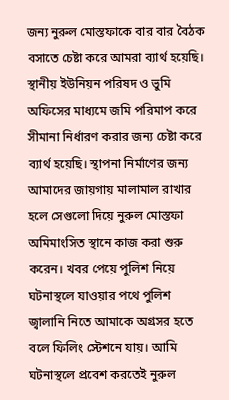জন্য নুরুল মোস্তফাকে বার বার বৈঠক বসাতে চেষ্টা করে আমরা ব্যার্থ হয়েছি। স্থানীয় ইউনিয়ন পরিষদ ও ভুমি অফিসের মাধ্যমে জমি পরিমাপ করে সীমানা নির্ধারণ করার জন্য চেষ্টা করে ব্যার্থ হয়েছি। স্থাপনা নির্মাণের জন্য আমাদের জায়গায় মালামাল রাখার হলে সেগুলো দিয়ে নুরুল মোস্তফা অমিমাংসিত স্থানে কাজ করা শুরু করেন। খবর পেয়ে পুলিশ নিয়ে ঘটনাস্থলে যাওয়ার পথে পুলিশ জ্বালানি নিতে আমাকে অগ্রসর হতে বলে ফিলিং স্টেশনে যায়। আমি ঘটনাস্থলে প্রবেশ করতেই নুরুল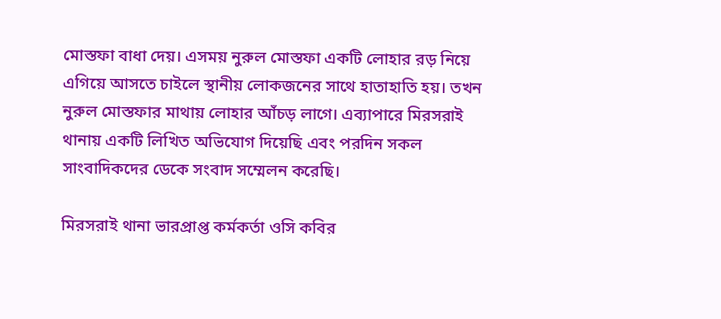মোস্তফা বাধা দেয়। এসময় নুরুল মোস্তফা একটি লোহার রড় নিয়ে এগিয়ে আসতে চাইলে স্থানীয় লোকজনের সাথে হাতাহাতি হয়। তখন নুরুল মোস্তফার মাথায় লোহার আঁচড় লাগে। এব্যাপারে মিরসরাই থানায় একটি লিখিত অভিযোগ দিয়েছি এবং পরদিন সকল সাংবাদিকদের ডেকে সংবাদ সম্মেলন করেছি।

মিরসরাই থানা ভারপ্রাপ্ত কর্মকর্তা ওসি কবির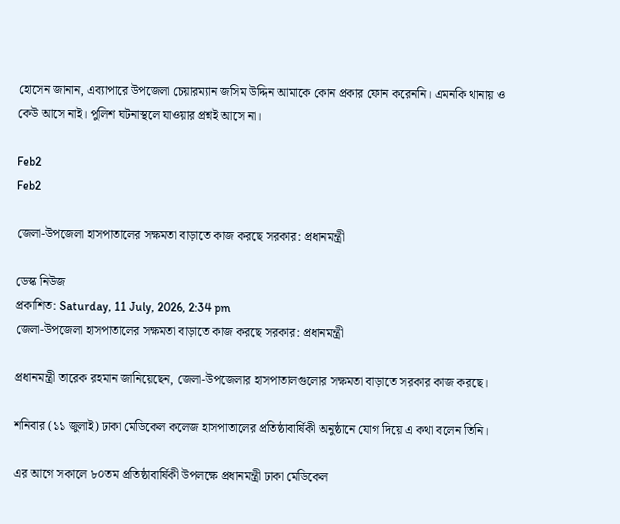হোসেন জানান, এব্যাপারে উপজেলা চেয়ারম্যান জসিম উদ্দিন আমাকে কোন প্রকার ফোন করেননি। এমনকি থানায় ও কেউ আসে নাই। পুলিশ ঘটনাস্থলে যাওয়ার প্রশ্নই আসে না।

Feb2
Feb2

জেলা-উপজেলা হাসপাতালের সক্ষমতা বাড়াতে কাজ করছে সরকার: প্রধানমন্ত্রী

ডেস্ক নিউজ
প্রকাশিত: Saturday, 11 July, 2026, 2:34 pm
জেলা-উপজেলা হাসপাতালের সক্ষমতা বাড়াতে কাজ করছে সরকার: প্রধানমন্ত্রী

প্রধানমন্ত্রী তারেক রহমান জানিয়েছেন, জেলা-উপজেলার হাসপাতালগুলোর সক্ষমতা বাড়াতে সরকার কাজ করছে।

শনিবার (১১ জুলাই) ঢাকা মেডিকেল কলেজ হাসপাতালের প্রতিষ্ঠাবার্ষিকী অনুষ্ঠানে যোগ দিয়ে এ কথা বলেন তিনি।

এর আগে সকালে ৮০তম প্রতিষ্ঠাবার্ষিকী উপলক্ষে প্রধানমন্ত্রী ঢাকা মেডিকেল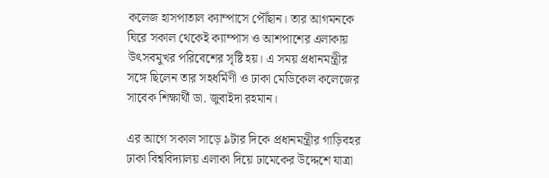কলেজ হাসপাতাল ক্যাম্পাসে পৌঁছান। তার আগমনকে ঘিরে সকাল থেকেই ক্যাম্পাস ও আশপাশের এলাকায় উৎসবমুখর পরিবেশের সৃষ্টি হয়। এ সময় প্রধানমন্ত্রীর সঙ্গে ছিলেন তার সহধর্মিণী ও ঢাকা মেডিকেল কলেজের সাবেক শিক্ষার্থী ডা. জুবাইদা রহমান।

এর আগে সকাল সাড়ে ৯টার দিকে প্রধানমন্ত্রীর গাড়িবহর ঢাকা বিশ্ববিদ্যালয় এলাকা দিয়ে ঢামেকের উদ্দেশে যাত্রা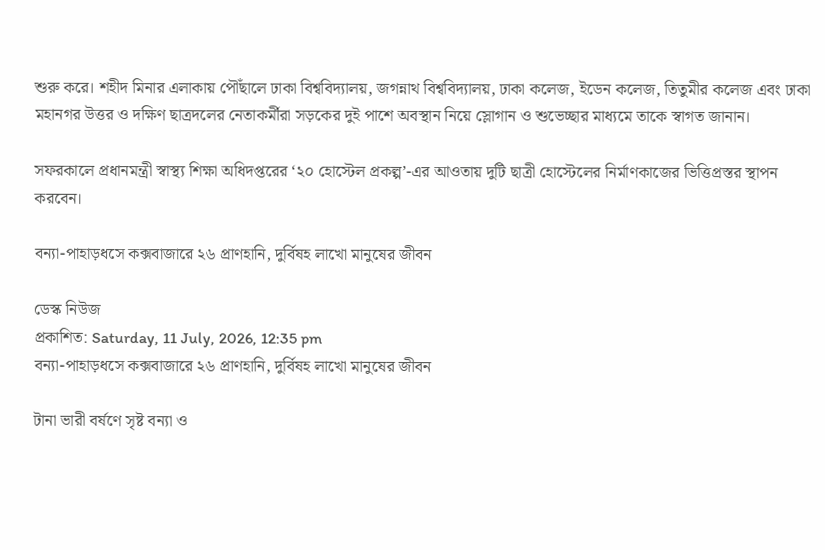শুরু করে। শহীদ মিনার এলাকায় পৌঁছালে ঢাকা বিশ্ববিদ্যালয়, জগন্নাথ বিশ্ববিদ্যালয়, ঢাকা কলেজ, ইডেন কলেজ, তিতুমীর কলেজ এবং ঢাকা মহানগর উত্তর ও দক্ষিণ ছাত্রদলের নেতাকর্মীরা সড়কের দুই পাশে অবস্থান নিয়ে স্লোগান ও শুভেচ্ছার মাধ্যমে তাকে স্বাগত জানান।

সফরকালে প্রধানমন্ত্রী স্বাস্থ্য শিক্ষা অধিদপ্তরের ‘২০ হোস্টেল প্রকল্প’-এর আওতায় দুটি ছাত্রী হোস্টেলের নির্মাণকাজের ভিত্তিপ্রস্তর স্থাপন করবেন।

বন্যা-পাহাড়ধসে কক্সবাজারে ২৬ প্রাণহানি, দুর্বিষহ লাখো মানুষের জীবন

ডেস্ক নিউজ
প্রকাশিত: Saturday, 11 July, 2026, 12:35 pm
বন্যা-পাহাড়ধসে কক্সবাজারে ২৬ প্রাণহানি, দুর্বিষহ লাখো মানুষের জীবন

টানা ভারী বর্ষণে সৃষ্ট বন্যা ও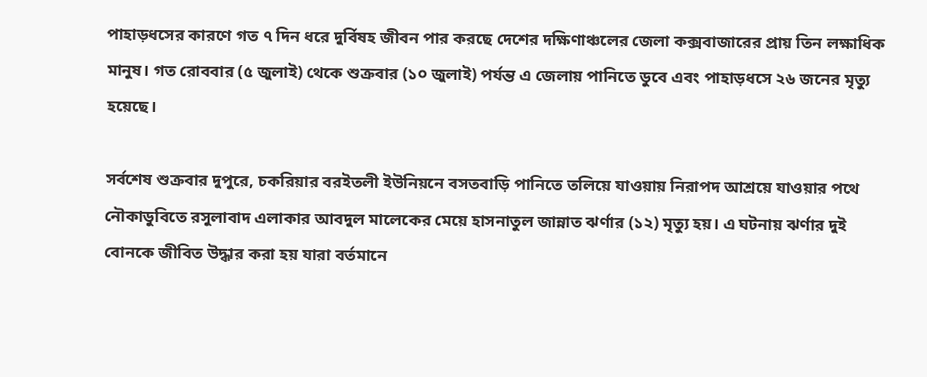পাহাড়ধসের কারণে গত ৭ দিন ধরে দুর্বিষহ জীবন পার করছে দেশের দক্ষিণাঞ্চলের জেলা কক্সবাজারের প্রায় তিন লক্ষাধিক মানুষ। গত রোববার (৫ জুলাই) থেকে শুক্রবার (১০ জুলাই) পর্যন্ত এ জেলায় পানিতে ডুবে এবং পাহাড়ধসে ২৬ জনের মৃত্যু হয়েছে।

সর্বশেষ শুক্রবার দুপুরে, চকরিয়ার বরইতলী ইউনিয়নে বসতবাড়ি পানিতে তলিয়ে যাওয়ায় নিরাপদ আশ্রয়ে যাওয়ার পথে নৌকাডুবিতে রসুলাবাদ এলাকার আবদুল মালেকের মেয়ে হাসনাতুল জান্নাত ঝর্ণার (১২) মৃত্যু হয়। এ ঘটনায় ঝর্ণার দুই বোনকে জীবিত উদ্ধার করা হয় যারা বর্তমানে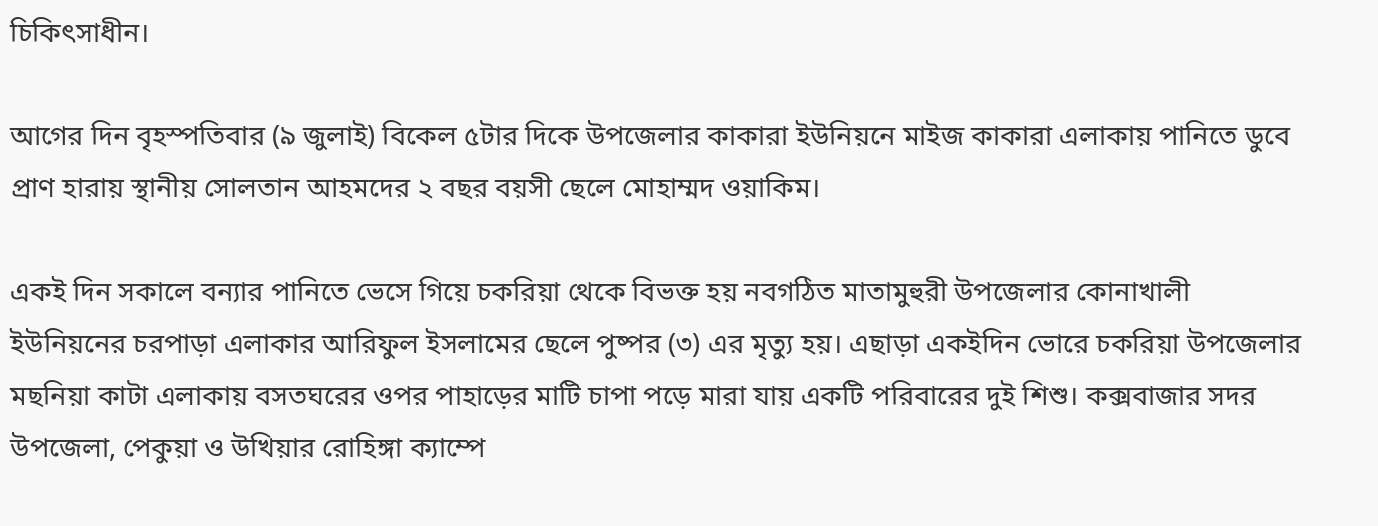চিকিৎসাধীন।

আগের দিন বৃহস্পতিবার (৯ জুলাই) বিকেল ৫টার দিকে উপজেলার কাকারা ইউনিয়নে মাইজ কাকারা এলাকায় পানিতে ডুবে প্রাণ হারায় স্থানীয় সোলতান আহমদের ২ বছর বয়সী ছেলে মোহাম্মদ ওয়াকিম।

একই দিন সকালে বন্যার পানিতে ভেসে গিয়ে চকরিয়া থেকে বিভক্ত হয় নবগঠিত মাতামুহুরী উপজেলার কোনাখালী ইউনিয়নের চরপাড়া এলাকার আরিফুল ইসলামের ছেলে পুষ্পর (৩) এর মৃত্যু হয়। এছাড়া একইদিন ভোরে চকরিয়া উপজেলার মছনিয়া কাটা এলাকায় বসতঘরের ওপর পাহাড়ের মাটি চাপা পড়ে মারা যায় একটি পরিবারের দুই শিশু। কক্সবাজার সদর উপজেলা, পেকুয়া ও উখিয়ার রোহিঙ্গা ক্যাম্পে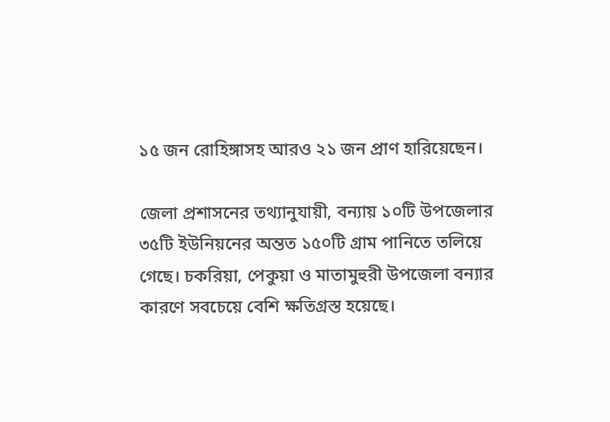১৫ জন রোহিঙ্গাসহ আরও ২১ জন প্রাণ হারিয়েছেন।

জেলা প্রশাসনের তথ্যানুযায়ী, বন্যায় ১০টি উপজেলার ৩৫টি ইউনিয়নের অন্তত ১৫০টি গ্রাম পানিতে তলিয়ে গেছে। চকরিয়া, পেকুয়া ও মাতামুহুরী উপজেলা বন্যার কারণে সবচেয়ে বেশি ক্ষতিগ্রস্ত হয়েছে।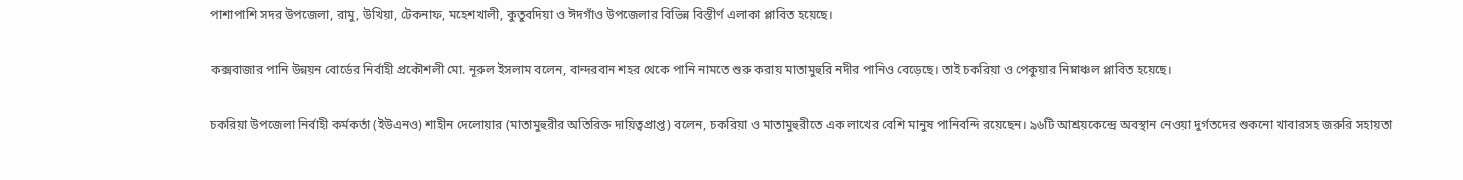পাশাপাশি সদর উপজেলা, রামু, উখিয়া, টেকনাফ, মহেশখালী, কুতুবদিয়া ও ঈদগাঁও উপজেলার বিভিন্ন বিস্তীর্ণ এলাকা প্লাবিত হয়েছে।

কক্সবাজার পানি উন্নয়ন বোর্ডের নির্বাহী প্রকৌশলী মো. নূরুল ইসলাম বলেন, বান্দরবান শহর থেকে পানি নামতে শুরু করায় মাতামুহুরি নদীর পানিও বেড়েছে। তাই চকরিয়া ও পেকুয়ার নিম্নাঞ্চল প্লাবিত হয়েছে।

চকরিয়া উপজেলা নির্বাহী কর্মকর্তা (ইউএনও) শাহীন দেলোয়ার (মাতামুহুরীর অতিরিক্ত দায়িত্বপ্রাপ্ত) বলেন, চকরিয়া ও মাতামুহুরীতে এক লাখের বেশি মানুষ পানিবন্দি রয়েছেন। ৯৬টি আশ্রয়কেন্দ্রে অবস্থান নেওয়া দুর্গতদের শুকনো খাবারসহ জরুরি সহায়তা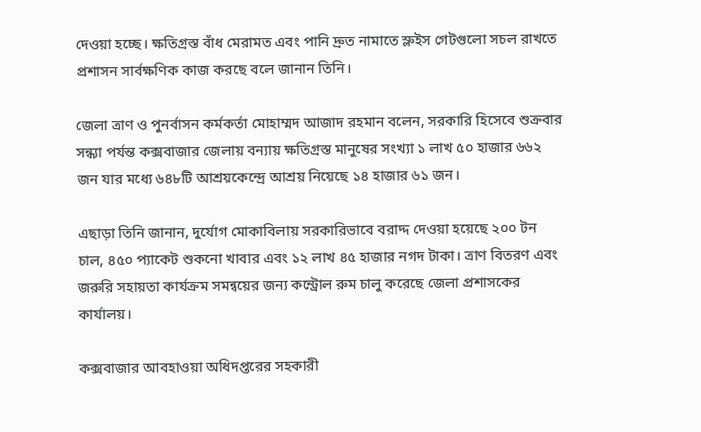দেওয়া হচ্ছে। ক্ষতিগ্রস্ত বাঁধ মেরামত এবং পানি দ্রুত নামাতে স্লুইস গেটগুলো সচল রাখতে প্রশাসন সার্বক্ষণিক কাজ করছে বলে জানান তিনি।

জেলা ত্রাণ ও পুনর্বাসন কর্মকর্তা মোহাম্মদ আজাদ রহমান বলেন, সরকারি হিসেবে শুক্রবার সন্ধ্যা পর্যন্ত কক্সবাজার জেলায় বন্যায় ক্ষতিগ্রস্ত মানুষের সংখ্যা ১ লাখ ৫০ হাজার ৬৬২ জন যার মধ্যে ৬৪৮টি আশ্রয়কেন্দ্রে আশ্রয় নিয়েছে ১৪ হাজার ৬১ জন।

এছাড়া তিনি জানান, দুর্যোগ মোকাবিলায় সরকারিভাবে বরাদ্দ দেওয়া হয়েছে ২০০ টন চাল, ৪৫০ প্যাকেট শুকনো খাবার এবং ১২ লাখ ৪৫ হাজার নগদ টাকা। ত্রাণ বিতরণ এবং জরুরি সহায়তা কার্যক্রম সমন্বয়ের জন্য কন্ট্রোল রুম চালু করেছে জেলা প্রশাসকের কার্যালয়।

কক্সবাজার আবহাওয়া অধিদপ্তরের সহকারী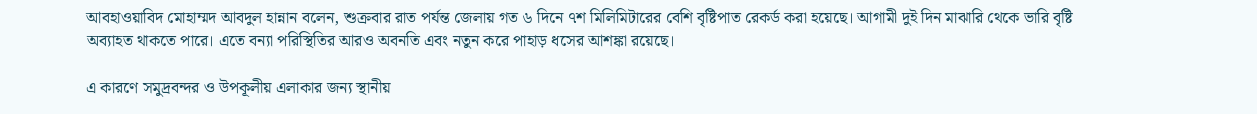আবহাওয়াবিদ মোহাম্মদ আবদুল হান্নান বলেন, শুক্রবার রাত পর্যন্ত জেলায় গত ৬ দিনে ৭শ মিলিমিটারের বেশি বৃষ্টিপাত রেকর্ড করা হয়েছে। আগামী দুই দিন মাঝারি থেকে ভারি বৃষ্টি অব্যাহত থাকতে পারে। এতে বন্যা পরিস্থিতির আরও অবনতি এবং নতুন করে পাহাড় ধসের আশঙ্কা রয়েছে।

এ কারণে সমুদ্রবন্দর ও উপকূলীয় এলাকার জন্য স্থানীয়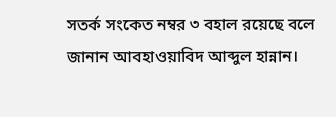সতর্ক সংকেত নম্বর ৩ বহাল রয়েছে বলে জানান আবহাওয়াবিদ আব্দুল হান্নান।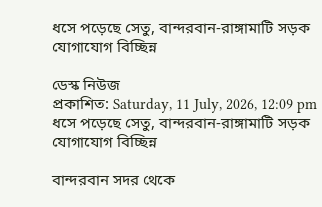ধসে পড়েছে সেতু, বান্দরবান-রাঙ্গামাটি সড়ক যোগাযোগ বিচ্ছিন্ন

ডেস্ক নিউজ
প্রকাশিত: Saturday, 11 July, 2026, 12:09 pm
ধসে পড়েছে সেতু, বান্দরবান-রাঙ্গামাটি সড়ক যোগাযোগ বিচ্ছিন্ন

বান্দরবান সদর থেকে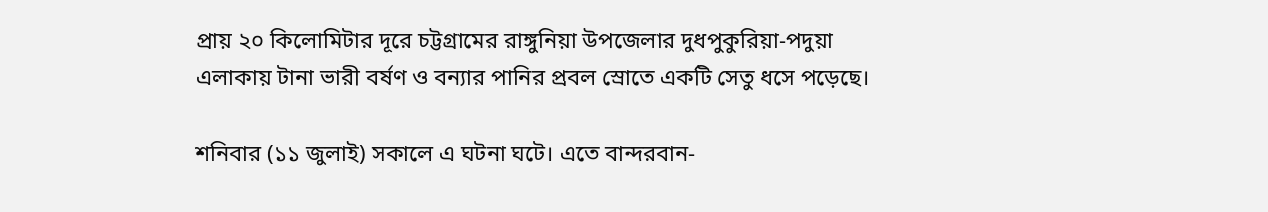প্রায় ২০ কিলোমিটার দূরে চট্টগ্রামের রাঙ্গুনিয়া উপজেলার দুধপুকুরিয়া-পদুয়া এলাকায় টানা ভারী বর্ষণ ও বন্যার পানির প্রবল স্রোতে একটি সেতু ধসে পড়েছে।

শনিবার (১১ জুলাই) সকালে এ ঘটনা ঘটে। এতে বান্দরবান-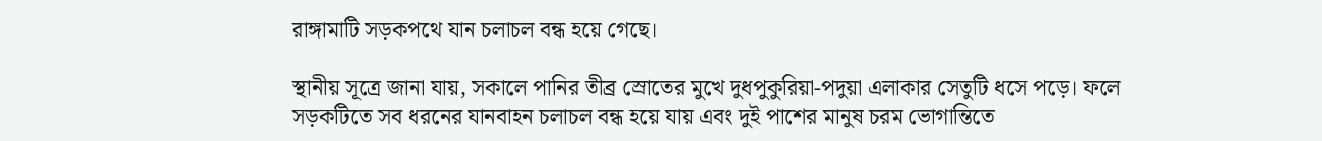রাঙ্গামাটি সড়কপথে যান চলাচল বন্ধ হয়ে গেছে।

স্থানীয় সূত্রে জানা যায়, সকালে পানির তীব্র স্রোতের মুখে দুধপুকুরিয়া-পদুয়া এলাকার সেতুটি ধসে পড়ে। ফলে সড়কটিতে সব ধরনের যানবাহন চলাচল বন্ধ হয়ে যায় এবং দুই পাশের মানুষ চরম ভোগান্তিতে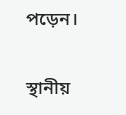পড়েন।

স্থানীয়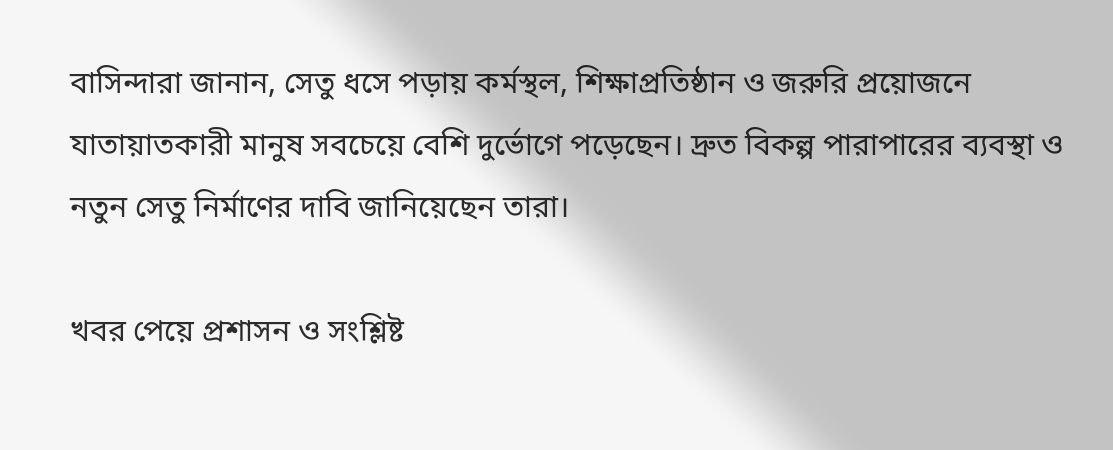বাসিন্দারা জানান, সেতু ধসে পড়ায় কর্মস্থল, শিক্ষাপ্রতিষ্ঠান ও জরুরি প্রয়োজনে যাতায়াতকারী মানুষ সবচেয়ে বেশি দুর্ভোগে পড়েছেন। দ্রুত বিকল্প পারাপারের ব্যবস্থা ও নতুন সেতু নির্মাণের দাবি জানিয়েছেন তারা।

খবর পেয়ে প্রশাসন ও সংশ্লিষ্ট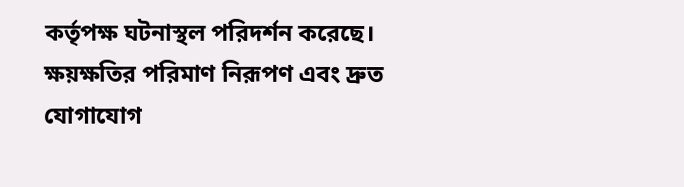কর্তৃপক্ষ ঘটনাস্থল পরিদর্শন করেছে। ক্ষয়ক্ষতির পরিমাণ নিরূপণ এবং দ্রুত যোগাযোগ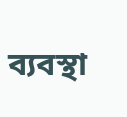ব্যবস্থা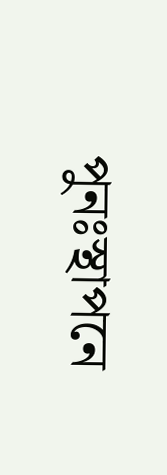পুনঃস্থাপনে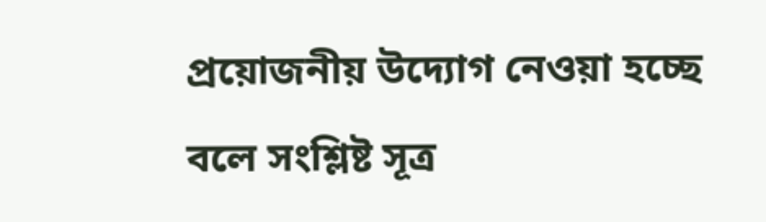প্রয়োজনীয় উদ্যোগ নেওয়া হচ্ছে বলে সংশ্লিষ্ট সূত্র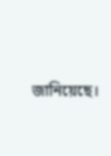জানিয়েছে।